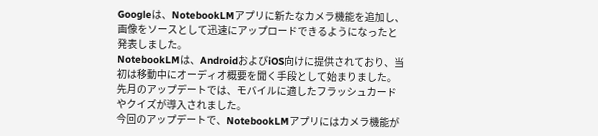Googleは、NotebookLMアプリに新たなカメラ機能を追加し、画像をソースとして迅速にアップロードできるようになったと発表しました。
NotebookLMは、AndroidおよびiOS向けに提供されており、当初は移動中にオーディオ概要を聞く手段として始まりました。先月のアップデートでは、モバイルに適したフラッシュカードやクイズが導入されました。
今回のアップデートで、NotebookLMアプリにはカメラ機能が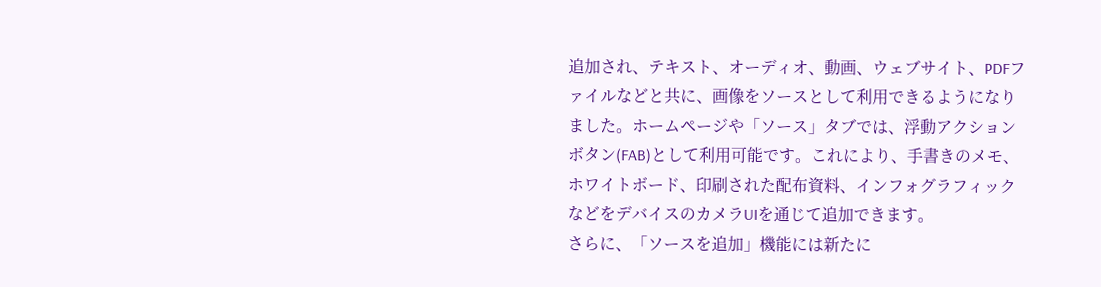追加され、テキスト、オーディオ、動画、ウェブサイト、PDFファイルなどと共に、画像をソースとして利用できるようになりました。ホームページや「ソース」タブでは、浮動アクションボタン(FAB)として利用可能です。これにより、手書きのメモ、ホワイトボード、印刷された配布資料、インフォグラフィックなどをデバイスのカメラUIを通じて追加できます。
さらに、「ソースを追加」機能には新たに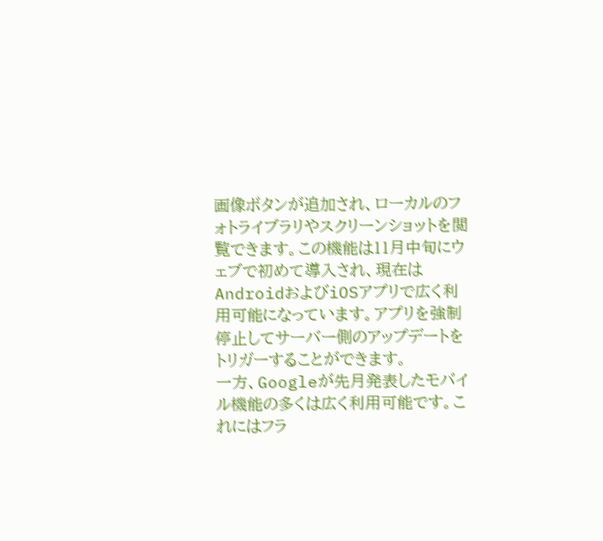画像ボタンが追加され、ローカルのフォトライブラリやスクリーンショットを閲覧できます。この機能は11月中旬にウェブで初めて導入され、現在はAndroidおよびiOSアプリで広く利用可能になっています。アプリを強制停止してサーバー側のアップデートをトリガーすることができます。
一方、Googleが先月発表したモバイル機能の多くは広く利用可能です。これにはフラ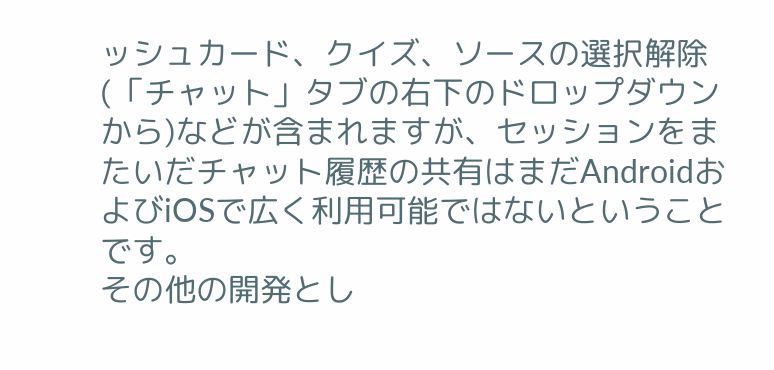ッシュカード、クイズ、ソースの選択解除(「チャット」タブの右下のドロップダウンから)などが含まれますが、セッションをまたいだチャット履歴の共有はまだAndroidおよびiOSで広く利用可能ではないということです。
その他の開発とし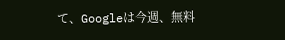て、Googleは今週、無料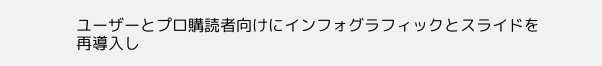ユーザーとプロ購読者向けにインフォグラフィックとスライドを再導入し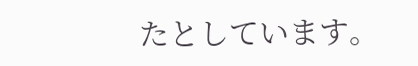たとしています。